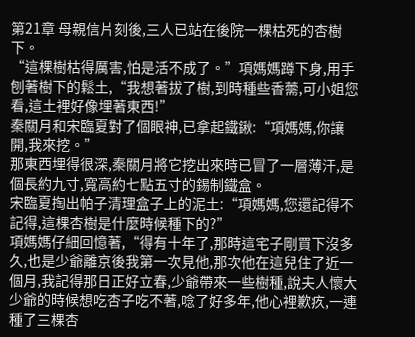第21章 母親信片刻後,三人已站在後院一棵枯死的杏樹下。
“這棵樹枯得厲害,怕是活不成了。”項媽媽蹲下身,用手刨著樹下的鬆土,“我想著拔了樹,到時種些香薷,可小姐您看,這土裡好像埋著東西!”
秦關月和宋臨夏對了個眼神,已拿起鐵鍬:“項媽媽,你讓開,我來挖。”
那東西埋得很深,秦關月將它挖出來時已冒了一層薄汗,是個長約九寸,寬高約七點五寸的錫制鐵盒。
宋臨夏掏出帕子清理盒子上的泥土:“項媽媽,您還記得不記得,這棵杏樹是什麼時候種下的?”
項媽媽仔細回憶著,“得有十年了,那時這宅子剛買下沒多久,也是少爺離京後我第一次見他,那次他在這兒住了近一個月,我記得那日正好立春,少爺帶來一些樹種,說夫人懷大少爺的時候想吃杏子吃不著,唸了好多年,他心裡歉疚,一連種了三棵杏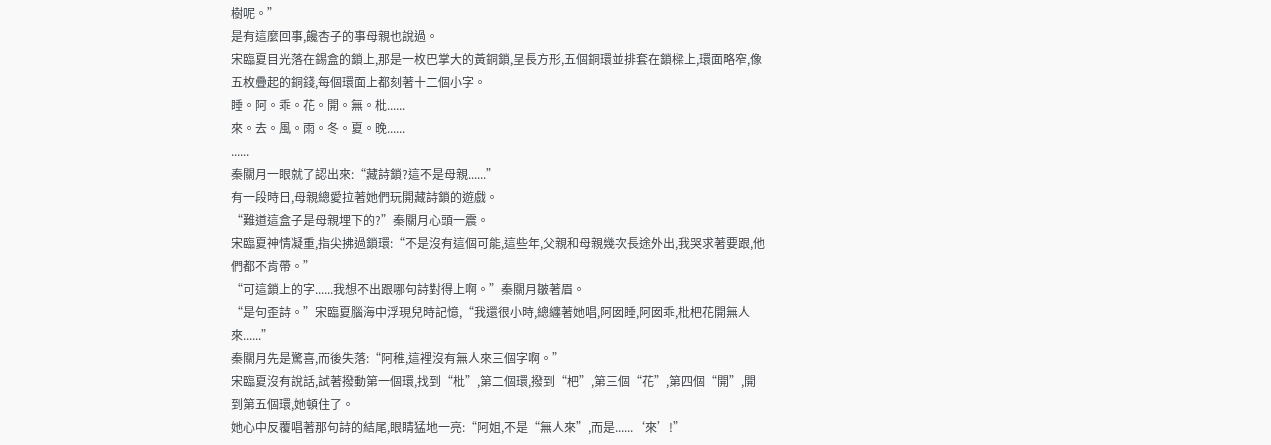樹呢。”
是有這麼回事,饞杏子的事母親也說過。
宋臨夏目光落在錫盒的鎖上,那是一枚巴掌大的黃銅鎖,呈長方形,五個銅環並排套在鎖樑上,環面略窄,像五枚疊起的銅錢,每個環面上都刻著十二個小字。
睡。阿。乖。花。開。無。枇......
來。去。風。雨。冬。夏。晚......
......
秦關月一眼就了認出來:“藏詩鎖?這不是母親......”
有一段時日,母親總愛拉著她們玩開藏詩鎖的遊戲。
“難道這盒子是母親埋下的?”秦關月心頭一震。
宋臨夏神情凝重,指尖拂過鎖環:“不是沒有這個可能,這些年,父親和母親幾次長途外出,我哭求著要跟,他們都不肯帶。”
“可這鎖上的字......我想不出跟哪句詩對得上啊。”秦關月皺著眉。
“是句歪詩。”宋臨夏腦海中浮現兒時記憶,“我還很小時,總纏著她唱,阿囡睡,阿囡乖,枇杷花開無人來......”
秦關月先是驚喜,而後失落:“阿稚,這裡沒有無人來三個字啊。”
宋臨夏沒有說話,試著撥動第一個環,找到“枇”,第二個環,撥到“杷”,第三個“花”,第四個“開”,開到第五個環,她頓住了。
她心中反覆唱著那句詩的結尾,眼睛猛地一亮:“阿姐,不是“無人來”,而是......‘來’!”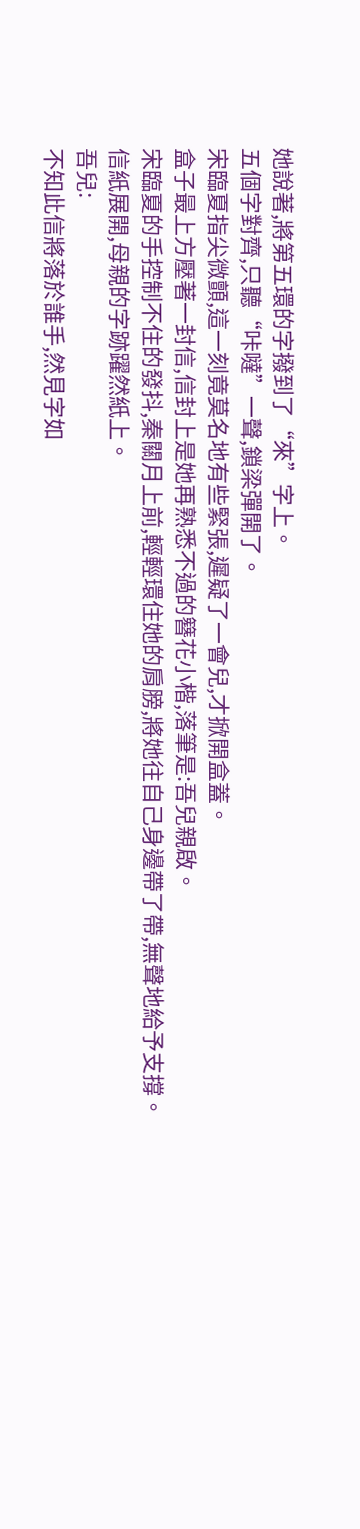她說著,將第五環的字撥到了“來”字上。
五個字對齊,只聽“咔噠”一聲,鎖梁彈開了。
宋臨夏指尖微顫,這一刻竟莫名地有些緊張,遲疑了一會兒,才掀開盒蓋。
盒子最上方壓著一封信,信封上是她再熟悉不過的簪花小楷,落筆是:吾兒親啟。
宋臨夏的手控制不住的發抖,秦關月上前,輕輕環住她的肩膀,將她往自己身邊帶了帶,無聲地給予支撐。
信紙展開,母親的字跡躍然紙上。
吾兒:
不知此信將落於誰手,然見字如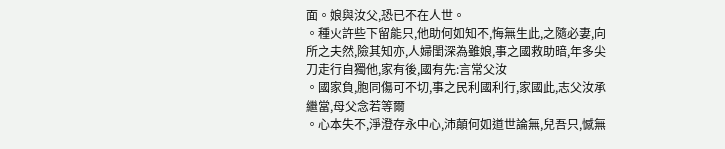面。娘與汝父,恐已不在人世。
。種火許些下留能只,他助何如知不,悔無生此,之隨必妻,向所之夫然,險其知亦,人婦閨深為雖娘,事之國救助暗,年多尖刀走行自獨他,家有後,國有先:言常父汝
。國家負,胞同傷可不切,事之民利國利行,家國此,志父汝承繼當,母父念若等爾
。心本失不,淨澄存永中心,沛顛何如道世論無,兒吾只,憾無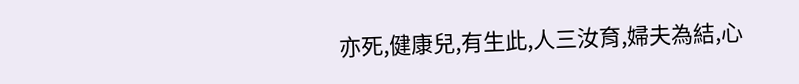亦死,健康兒,有生此,人三汝育,婦夫為結,心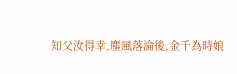知父汝得幸,塵風落淪後,金千為時娘